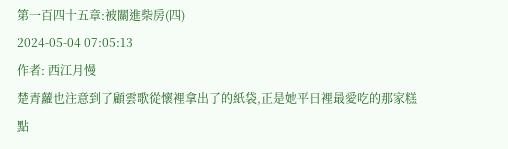第一百四十五章:被關進柴房(四)
2024-05-04 07:05:13
作者: 西江月慢
楚青蘿也注意到了顧雲歌從懷裡拿出了的紙袋,正是她平日裡最愛吃的那家糕點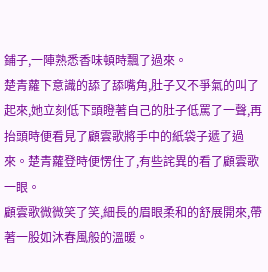鋪子,一陣熟悉香味頓時飄了過來。
楚青蘿下意識的舔了舔嘴角,肚子又不爭氣的叫了起來,她立刻低下頭瞪著自己的肚子低罵了一聲,再抬頭時便看見了顧雲歌將手中的紙袋子遞了過來。楚青蘿登時便愣住了,有些詫異的看了顧雲歌一眼。
顧雲歌微微笑了笑,細長的眉眼柔和的舒展開來,帶著一股如沐春風般的溫暖。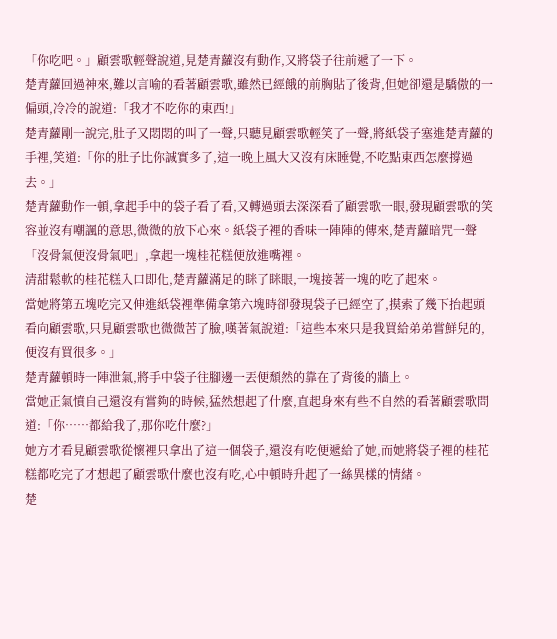「你吃吧。」顧雲歌輕聲說道,見楚青蘿沒有動作,又將袋子往前遞了一下。
楚青蘿回過神來,難以言喻的看著顧雲歌,雖然已經餓的前胸貼了後背,但她卻還是驕傲的一偏頭,冷冷的說道:「我才不吃你的東西!」
楚青蘿剛一說完,肚子又悶悶的叫了一聲,只聽見顧雲歌輕笑了一聲,將紙袋子塞進楚青蘿的手裡,笑道:「你的肚子比你誠實多了,這一晚上風大又沒有床睡覺,不吃點東西怎麼撐過去。」
楚青蘿動作一頓,拿起手中的袋子看了看,又轉過頭去深深看了顧雲歌一眼,發現顧雲歌的笑容並沒有嘲諷的意思,微微的放下心來。紙袋子裡的香味一陣陣的傳來,楚青蘿暗咒一聲「沒骨氣便沒骨氣吧」,拿起一塊桂花糕便放進嘴裡。
清甜鬆軟的桂花糕入口即化,楚青蘿滿足的眯了眯眼,一塊接著一塊的吃了起來。
當她將第五塊吃完又伸進紙袋裡準備拿第六塊時卻發現袋子已經空了,摸索了幾下抬起頭看向顧雲歌,只見顧雲歌也微微苦了臉,嘆著氣說道:「這些本來只是我買給弟弟嘗鮮兒的,便沒有買很多。」
楚青蘿頓時一陣泄氣,將手中袋子往腳邊一丟便頹然的靠在了背後的牆上。
當她正氣憤自己還沒有嘗夠的時候,猛然想起了什麼,直起身來有些不自然的看著顧雲歌問道:「你……都給我了,那你吃什麼?」
她方才看見顧雲歌從懷裡只拿出了這一個袋子,還沒有吃便遞給了她,而她將袋子裡的桂花糕都吃完了才想起了顧雲歌什麼也沒有吃,心中頓時升起了一絲異樣的情緒。
楚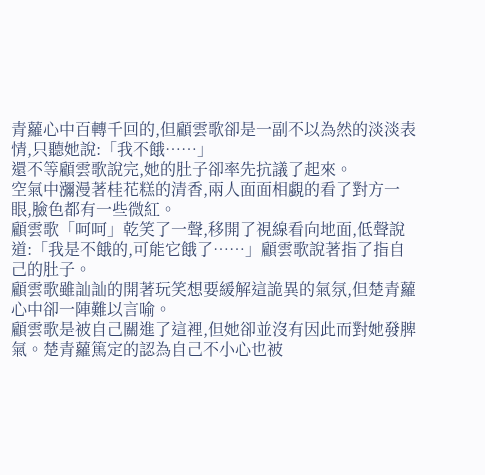青蘿心中百轉千回的,但顧雲歌卻是一副不以為然的淡淡表情,只聽她說:「我不餓……」
還不等顧雲歌說完,她的肚子卻率先抗議了起來。
空氣中瀰漫著桂花糕的清香,兩人面面相覷的看了對方一眼,臉色都有一些微紅。
顧雲歌「呵呵」乾笑了一聲,移開了視線看向地面,低聲說道:「我是不餓的,可能它餓了……」顧雲歌說著指了指自己的肚子。
顧雲歌雖訕訕的開著玩笑想要緩解這詭異的氣氛,但楚青蘿心中卻一陣難以言喻。
顧雲歌是被自己關進了這裡,但她卻並沒有因此而對她發脾氣。楚青蘿篤定的認為自己不小心也被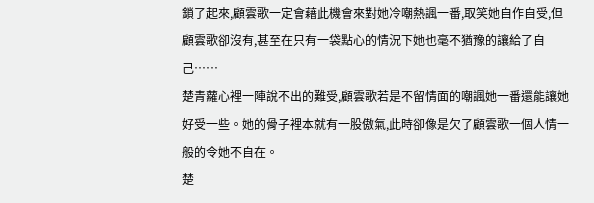鎖了起來,顧雲歌一定會藉此機會來對她冷嘲熱諷一番,取笑她自作自受,但顧雲歌卻沒有,甚至在只有一袋點心的情況下她也毫不猶豫的讓給了自己……
楚青蘿心裡一陣說不出的難受,顧雲歌若是不留情面的嘲諷她一番還能讓她好受一些。她的骨子裡本就有一股傲氣,此時卻像是欠了顧雲歌一個人情一般的令她不自在。
楚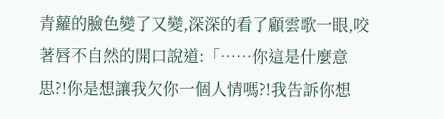青蘿的臉色變了又變,深深的看了顧雲歌一眼,咬著唇不自然的開口說道:「……你這是什麼意思?!你是想讓我欠你一個人情嗎?!我告訴你想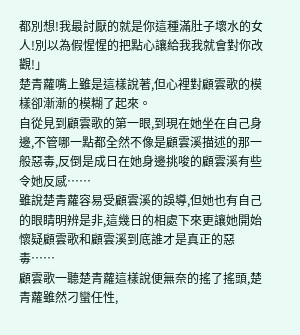都別想!我最討厭的就是你這種滿肚子壞水的女人!別以為假惺惺的把點心讓給我我就會對你改觀!」
楚青蘿嘴上雖是這樣說著,但心裡對顧雲歌的模樣卻漸漸的模糊了起來。
自從見到顧雲歌的第一眼,到現在她坐在自己身邊,不管哪一點都全然不像是顧雲溪描述的那一般惡毒,反倒是成日在她身邊挑唆的顧雲溪有些令她反感……
雖說楚青蘿容易受顧雲溪的誤導,但她也有自己的眼睛明辨是非,這幾日的相處下來更讓她開始懷疑顧雲歌和顧雲溪到底誰才是真正的惡毒……
顧雲歌一聽楚青蘿這樣說便無奈的搖了搖頭,楚青蘿雖然刁蠻任性,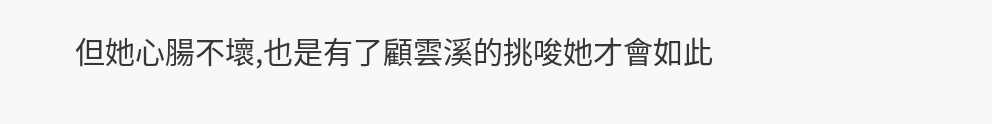但她心腸不壞,也是有了顧雲溪的挑唆她才會如此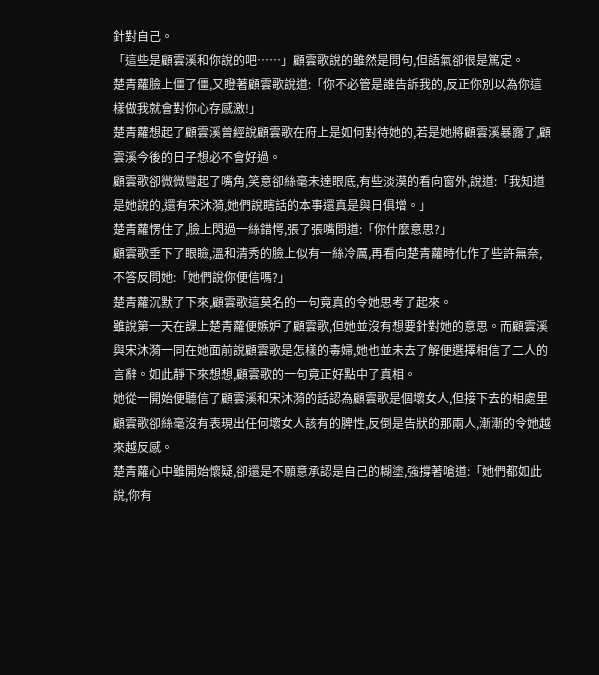針對自己。
「這些是顧雲溪和你說的吧……」顧雲歌說的雖然是問句,但語氣卻很是篤定。
楚青蘿臉上僵了僵,又瞪著顧雲歌說道:「你不必管是誰告訴我的,反正你別以為你這樣做我就會對你心存感激!」
楚青蘿想起了顧雲溪曾經說顧雲歌在府上是如何對待她的,若是她將顧雲溪暴露了,顧雲溪今後的日子想必不會好過。
顧雲歌卻微微彎起了嘴角,笑意卻絲毫未達眼底,有些淡漠的看向窗外,說道:「我知道是她說的,還有宋沐漪,她們說瞎話的本事還真是與日俱增。」
楚青蘿愣住了,臉上閃過一絲錯愕,張了張嘴問道:「你什麼意思?」
顧雲歌垂下了眼瞼,溫和清秀的臉上似有一絲冷厲,再看向楚青蘿時化作了些許無奈,不答反問她:「她們說你便信嗎?」
楚青蘿沉默了下來,顧雲歌這莫名的一句竟真的令她思考了起來。
雖說第一天在課上楚青蘿便嫉妒了顧雲歌,但她並沒有想要針對她的意思。而顧雲溪與宋沐漪一同在她面前說顧雲歌是怎樣的毒婦,她也並未去了解便選擇相信了二人的言辭。如此靜下來想想,顧雲歌的一句竟正好點中了真相。
她從一開始便聽信了顧雲溪和宋沐漪的話認為顧雲歌是個壞女人,但接下去的相處里顧雲歌卻絲毫沒有表現出任何壞女人該有的脾性,反倒是告狀的那兩人,漸漸的令她越來越反感。
楚青蘿心中雖開始懷疑,卻還是不願意承認是自己的糊塗,強撐著嗆道:「她們都如此說,你有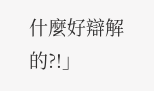什麼好辯解的?!」